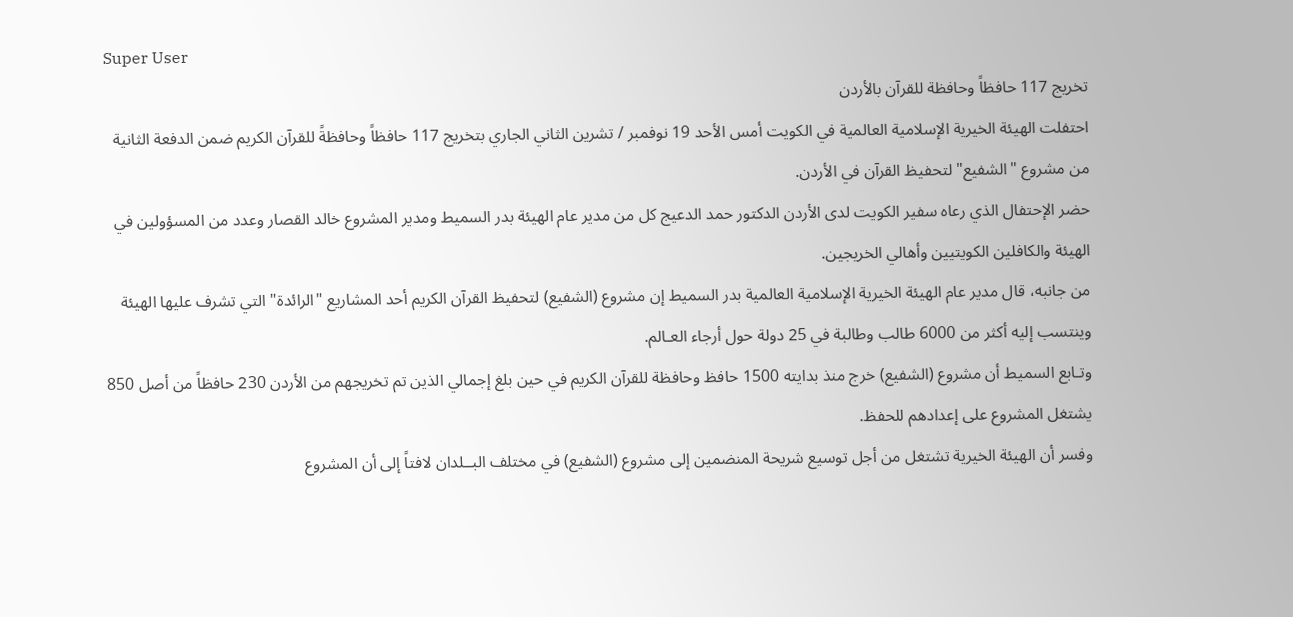Super User
تخريج 117 حافظاً وحافظة للقرآن بالأردن
احتفلت الهيئة الخيرية الإسلامية العالمية في الكويت أمس الأحد 19 نوفمبر / تشرين الثاني الجاري بتخريج 117 حافظاً وحافظةً للقرآن الكريم ضمن الدفعة الثانية من مشروع "الشفيع" لتحفيظ القرآن في الأردن.
حضر الإحتفال الذي رعاه سفير الكويت لدى الأردن الدكتور حمد الدعيج كل من مدير عام الهيئة بدر السميط ومدير المشروع خالد القصار وعدد من المسؤولين في الهيئة والكافلين الكويتيين وأهالي الخريجين.
من جانبه، قال مدير عام الهيئة الخيرية الإسلامية العالمية بدر السميط إن مشروع (الشفيع) لتحفيظ القرآن الكريم أحد المشاريع "الرائدة" التي تشرف عليها الهيئة وينتسب إليه أكثر من 6000 طالب وطالبة في 25 دولة حول أرجاء العـالم.
وتـابع السميط أن مشروع (الشفيع) خرج منذ بدايته 1500 حافظ وحافظة للقرآن الكريم في حين بلغ إجمالي الذين تم تخريجهم من الأردن 230 حافظاً من أصل 850 يشتغل المشروع على إعدادهم للحفظ.
وفسر أن الهيئة الخيرية تشتغل من أجل توسيع شريحة المنضمين إلى مشروع (الشفيع) في مختلف البــلدان لافتاً إلى أن المشروع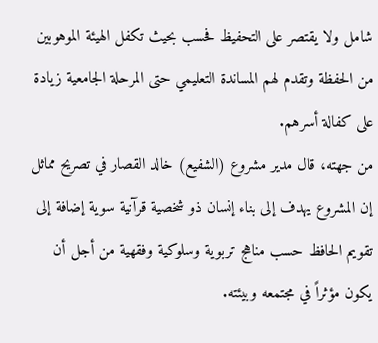شامل ولا يقتصر على التحفيظ فحسب بحيث تكفل الهيئة الموهوبين من الحفظة وتقدم لهم المساندة التعليمي حتى المرحلة الجامعية زيادة على كفالة أسرهم.
من جهته، قال مدير مشروع (الشفيع) خالد القصار في تصريح مماثل إن المشروع يهدف إلى بناء إنسان ذو شخصية قرآنية سوية إضافة إلى تقويم الحافظ حسب مناهج تربوية وسلوكية وفقهية من أجل أن يكون مؤثراً في مجتمعه وبيئته.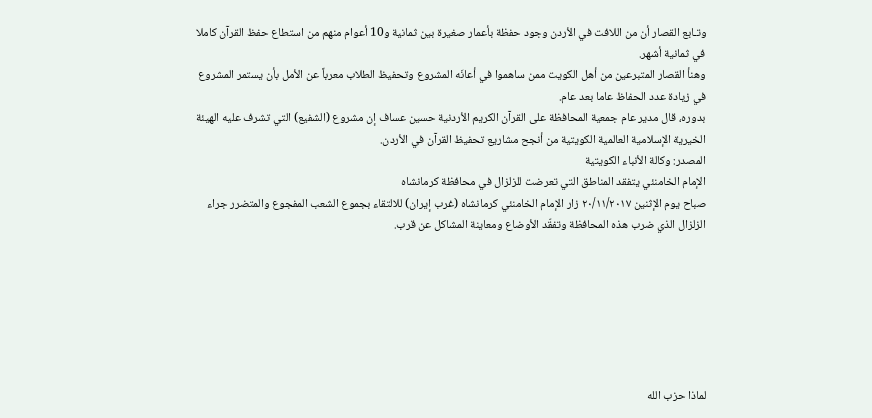وتـابع القصار أن من اللافت في الأردن وجود حفظة بأعمار صغيرة بين ثمانية و10 أعوام منهم من استطاع حفظ القرآن كاملا في ثمانية أشهر.
وهنأ القصار المتبرعين من أهل الكويت ممن ساهموا في أعانَه المشروع وتحفيظ الطلاب معرباً عن الأمل بأن يستمر المشروع في زيادة عدد الحفاظ عاما بعد عام.
بدوره، قال مدير عام جمعية المحافظة على القرآن الكريم الأردنية حسين عساف إن مشروع (الشفيع) التي تشرف عليه الهيئة الخيرية الإسلامية العالمية الكويتية من أنجح مشاريع تحفيظ القرآن في الأردن.
المصدر: وكالة الأنباء الكويتية
الإمام الخامنئي يتفقد المناطق التي تعرضت للزلزال في محافظة كرمانشاه
صباح يوم الإثنين ٢٠/١١/٢٠١٧ زار الإمام الخامنئي كرمانشاه (غرب إيران) للالتقاء بجموع الشعب المفجوع والمتضرر جراء الزلزال الذي ضرب هذه المحافظة وتفقّد الأوضاع ومعاينة المشاكل عن قرب.







لماذا حزب الله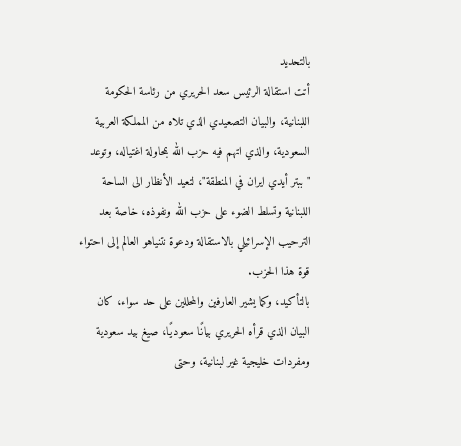بالتحديد
أتت استقالة الرئيس سعد الحريري من رئاسة الحكومة اللبنانية، والبيان التصعيدي الذي تلاه من المملكة العربية السعودية، والذي اتهم فيه حزب الله بمحاولة اغتياله، وتوعد "ببتر أيدي ايران في المنطقة"، لتعيد الأنظار الى الساحة اللبنانية وتسلط الضوء على حزب الله ونفوذه، خاصة بعد الترحيب الإسرائيلي بالاستقالة ودعوة نتنياهو العالم إلى احتواء قوة هذا الحزب.
بالتأكيد، وكما يشير العارفين والمحللين على حد سواء، كان البيان الذي قرأه الحريري بيانًا سعوديًا، صيغ بيد سعودية ومفردات خليجية غير لبنانية، وحتى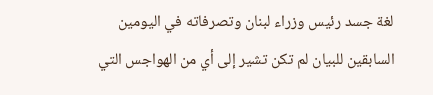لغة جسد رئيس وزراء لبنان وتصرفاته في اليومين السابقين للبيان لم تكن تشير إلى أي من الهواجس التي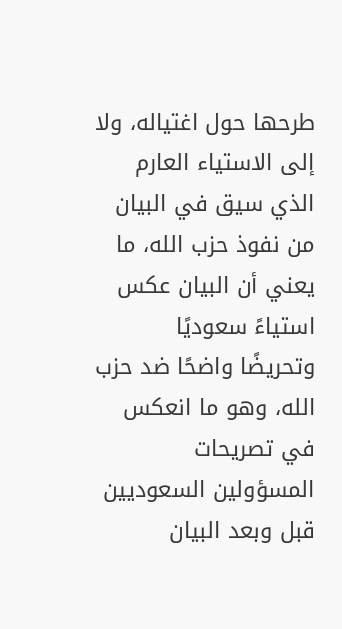طرحها حول اغتياله، ولا إلى الاستياء العارم الذي سيق في البيان من نفوذ حزب الله، ما يعني أن البيان عكس استياءً سعوديًا وتحريضًا واضحًا ضد حزب الله، وهو ما انعكس في تصريحات المسؤولين السعوديين قبل وبعد البيان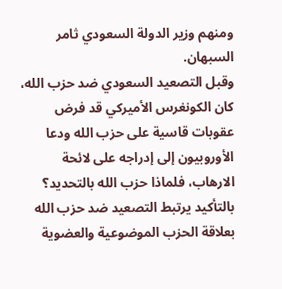ومنهم وزير الدولة السعودي ثامر السبهان.
وقبل التصعيد السعودي ضد حزب الله، كان الكونغرس الأميركي قد فرض عقوبات قاسية على حزب الله ودعا الأوروبيون إلى إدراجه على لائحة الارهاب، فلماذا حزب الله بالتحديد؟
بالتأكيد يرتبط التصعيد ضد حزب الله بعلاقة الحزب الموضوعية والعضوية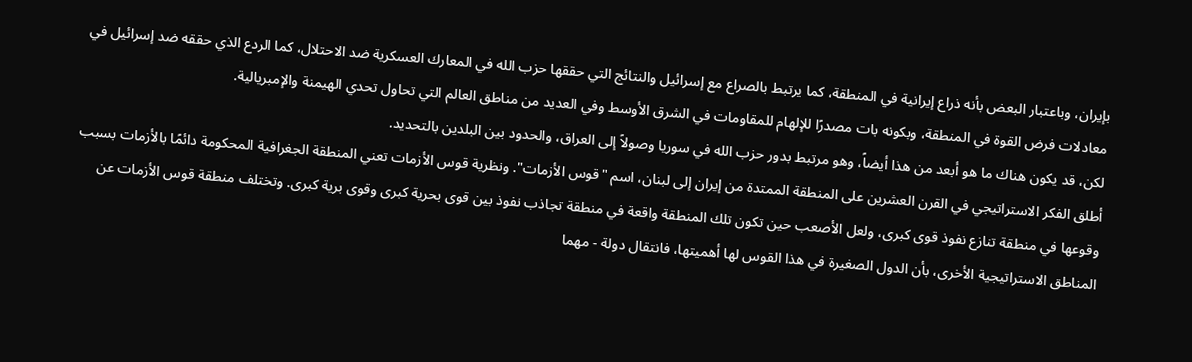بإيران، وباعتبار البعض بأنه ذراع إيرانية في المنطقة، كما يرتبط بالصراع مع إسرائيل والنتائج التي حققها حزب الله في المعارك العسكرية ضد الاحتلال، كما الردع الذي حققه ضد إسرائيل في معادلات فرض القوة في المنطقة، وبكونه بات مصدرًا للإلهام للمقاومات في الشرق الأوسط وفي العديد من مناطق العالم التي تحاول تحدي الهيمنة والإمبريالية.
لكن، قد يكون هناك ما هو أبعد من هذا أيضاً، وهو مرتبط بدور حزب الله في سوريا وصولاً إلى العراق، والحدود بين البلدين بالتحديد.
أطلق الفكر الاستراتيجي في القرن العشرين على المنطقة الممتدة من إيران إلى لبنان، اسم "قوس الأزمات". ونظرية قوس الأزمات تعني المنطقة الجغرافية المحكومة دائمًا بالأزمات بسبب وقوعها في منطقة تنازع نفوذ قوى كبرى، ولعل الأصعب حين تكون تلك المنطقة واقعة في منطقة تجاذب نفوذ بين قوى بحرية كبرى وقوى برية كبرى. وتختلف منطقة قوس الأزمات عن المناطق الاستراتيجية الأخرى، بأن الدول الصغيرة في هذا القوس لها أهميتها، فانتقال دولة - مهما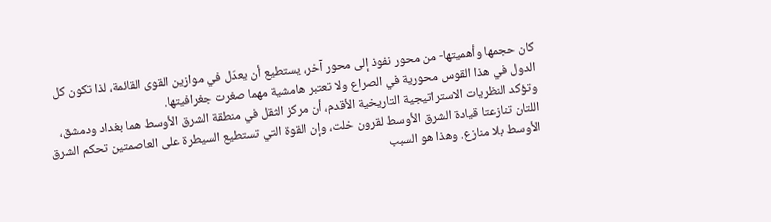كان حجمها وأهميتها- من محور نفوذ إلى محور آخر، يستطيع أن يعدّل في موازين القوى القائمة، لذا تكون كل الدول في هذا القوس محورية في الصراع ولا تعتبر هامشية مهما صغرت جغرافيتها.
وتؤكد النظريات الاستراتيجية التاريخية الأقدم، أن مركز الثقل في منطقة الشرق الأوسط هما بغداد ودمشق، اللتان تنازعتا قيادة الشرق الأوسط لقرون خلت، وإن القوة التي تستطيع السيطرة على العاصمتين تحكم الشرق الأوسط بلا منازع. وهذا هو السبب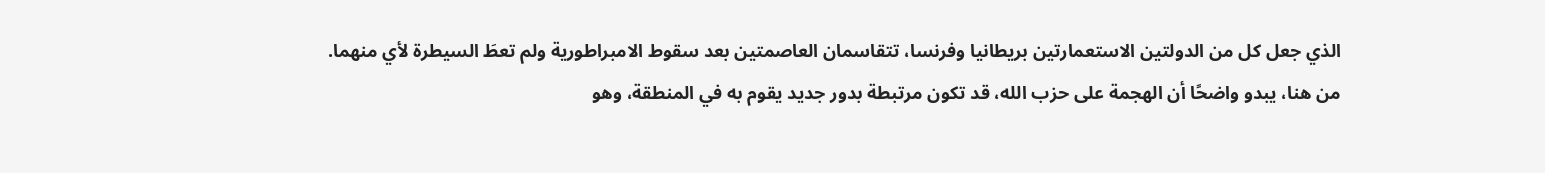الذي جعل كل من الدولتين الاستعمارتين بريطانيا وفرنسا، تتقاسمان العاصمتين بعد سقوط الامبراطورية ولم تعطَ السيطرة لأي منهما.
من هنا، يبدو واضحًا أن الهجمة على حزب الله، قد تكون مرتبطة بدور جديد يقوم به في المنطقة، وهو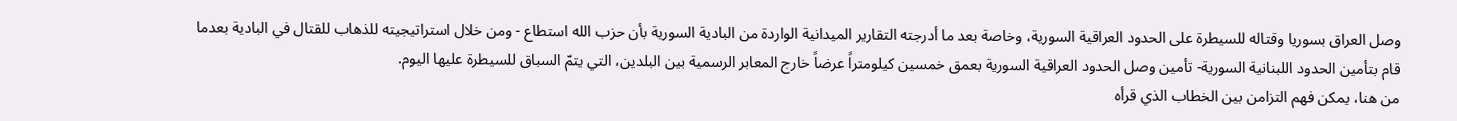وصل العراق بسوريا وقتاله للسيطرة على الحدود العراقية السورية، وخاصة بعد ما أدرجته التقارير الميدانية الواردة من البادية السورية بأن حزب الله استطاع - ومن خلال استراتيجيته للذهاب للقتال في البادية بعدما قام بتأمين الحدود اللبنانية السورية- تأمين وصل الحدود العراقية السورية بعمق خمسين كيلومتراً عرضاً خارج المعابر الرسمية بين البلدين، التي يتمّ السباق للسيطرة عليها اليوم.
من هنا، يمكن فهم التزامن بين الخطاب الذي قرأه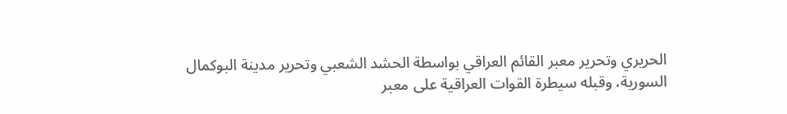الحريري وتحرير معبر القائم العراقي بواسطة الحشد الشعبي وتحرير مدينة البوكمال السورية، وقبله سيطرة القوات العراقية على معبر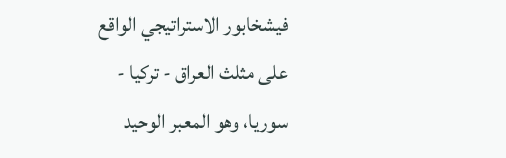فيشخابور الاستراتيجي الواقع على مثلث العراق - تركيا - سوريا، وهو المعبر الوحيد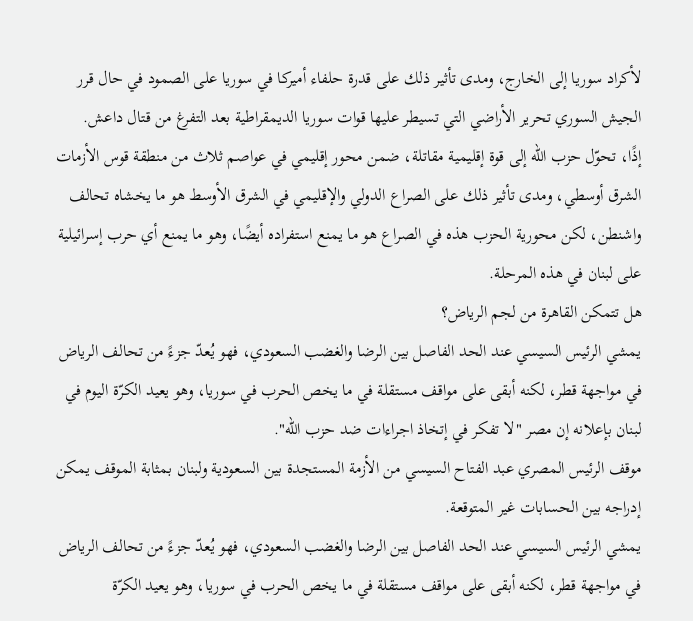لأكراد سوريا إلى الخارج، ومدى تأثير ذلك على قدرة حلفاء أميركا في سوريا على الصمود في حال قرر الجيش السوري تحرير الأراضي التي تسيطر عليها قوات سوريا الديمقراطية بعد التفرغ من قتال داعش.
إذًا، تحوّل حزب الله إلى قوة إقليمية مقاتلة، ضمن محور إقليمي في عواصم ثلاث من منطقة قوس الأزمات الشرق أوسطي، ومدى تأثير ذلك على الصراع الدولي والإقليمي في الشرق الأوسط هو ما يخشاه تحالف واشنطن، لكن محورية الحزب هذه في الصراع هو ما يمنع استفراده أيضًا، وهو ما يمنع أي حرب إسرائيلية على لبنان في هذه المرحلة.
هل تتمكن القاهرة من لجم الرياض؟
يمشي الرئيس السيسي عند الحد الفاصل بين الرضا والغضب السعودي، فهو يُعدّ جزءً من تحالف الرياض في مواجهة قطر، لكنه أبقى على مواقف مستقلة في ما يخص الحرب في سوريا، وهو يعيد الكرّة اليوم في لبنان بإعلانه إن مصر "لا تفكر في إتخاذ اجراءات ضد حزب الله".
موقف الرئيس المصري عبد الفتاح السيسي من الأزمة المستجدة بين السعودية ولبنان بمثابة الموقف يمكن إدراجه بين الحسابات غير المتوقعة.
يمشي الرئيس السيسي عند الحد الفاصل بين الرضا والغضب السعودي، فهو يُعدّ جزءً من تحالف الرياض في مواجهة قطر، لكنه أبقى على مواقف مستقلة في ما يخص الحرب في سوريا، وهو يعيد الكرّة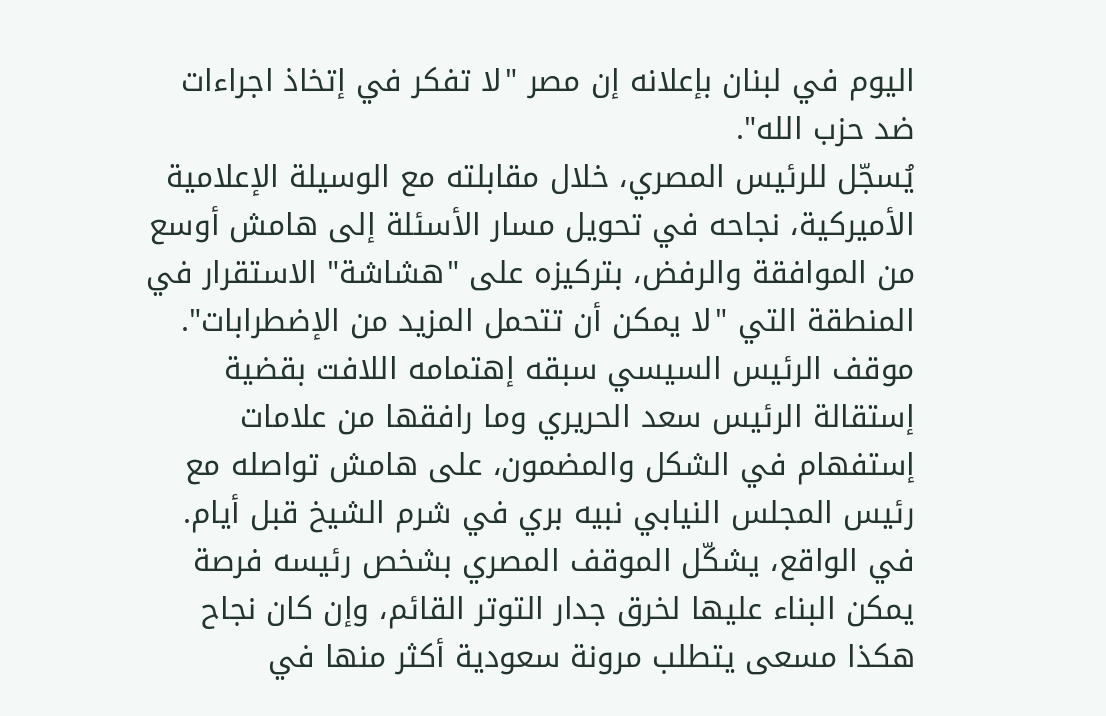اليوم في لبنان بإعلانه إن مصر "لا تفكر في إتخاذ اجراءات ضد حزب الله".
يُسجّل للرئيس المصري، خلال مقابلته مع الوسيلة الإعلامية الأميركية، نجاحه في تحويل مسار الأسئلة إلى هامش أوسع من الموافقة والرفض، بتركيزه على "هشاشة" الاستقرار في المنطقة التي "لا يمكن أن تتحمل المزيد من الإضطرابات".
موقف الرئيس السيسي سبقه إهتمامه اللافت بقضية إستقالة الرئيس سعد الحريري وما رافقها من علامات إستفهام في الشكل والمضمون، على هامش تواصله مع رئيس المجلس النيابي نبيه بري في شرم الشيخ قبل أيام.
في الواقع، يشكّل الموقف المصري بشخص رئيسه فرصة يمكن البناء عليها لخرق جدار التوتر القائم، وإن كان نجاح هكذا مسعى يتطلب مرونة سعودية أكثر منها في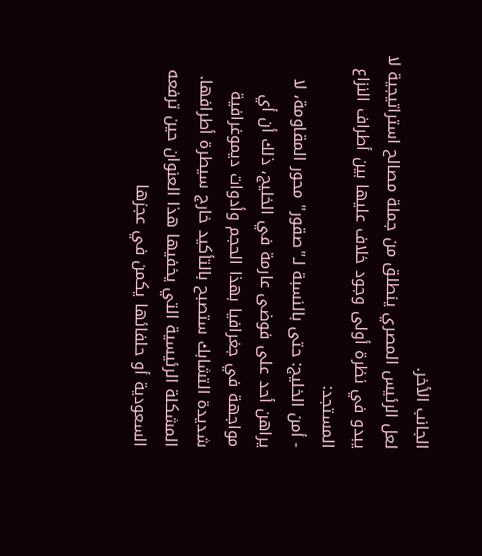الجانب الأخر.
لعل الرئيس المصري ينطلق من جملة مصالح استراتيجية لا يبدو في نظرة أولى وجود خلاف عليها بين أطراف النزاع المستجد:
- أمن الخليج: حتى بالنسبة لـ"صقور" محور المقاومة، لا يراهن أحد على فوضى عارمة في الخليج، ذلك أن أي مواجهة في جغرافيا بهذا الحجم وأدوات ديموغرافية شديدة التشابك ستصبح بالتأكيد خارج سيطرة أطرافها. المشكلة الرئيسية التي يخفيها هذا العنوان حين ترفعه السعودية أو حلفائها يكمن في عجزها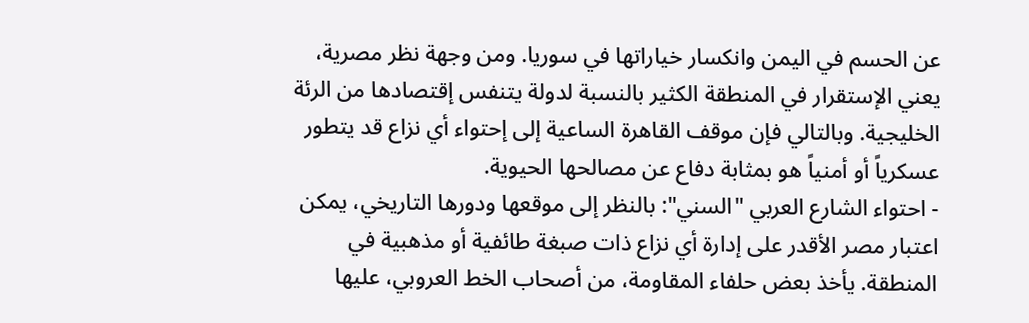عن الحسم في اليمن وانكسار خياراتها في سوريا. ومن وجهة نظر مصرية، يعني الإستقرار في المنطقة الكثير بالنسبة لدولة يتنفس إقتصادها من الرئة الخليجية. وبالتالي فإن موقف القاهرة الساعية إلى إحتواء أي نزاع قد يتطور عسكرياً أو أمنياً هو بمثابة دفاع عن مصالحها الحيوية.
- احتواء الشارع العربي "السني": بالنظر إلى موقعها ودورها التاريخي، يمكن اعتبار مصر الأقدر على إدارة أي نزاع ذات صبغة طائفية أو مذهبية في المنطقة. يأخذ بعض حلفاء المقاومة، من أصحاب الخط العروبي، عليها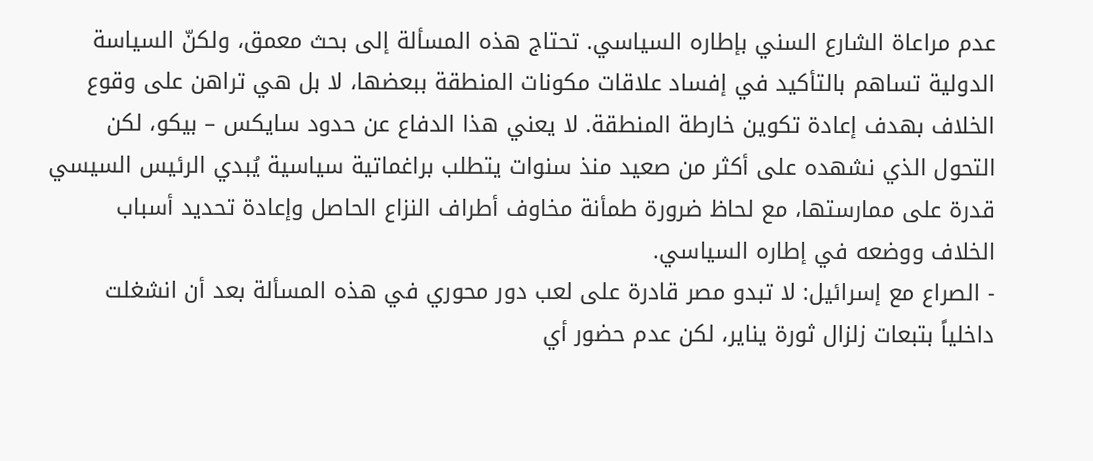عدم مراعاة الشارع السني بإطاره السياسي. تحتاج هذه المسألة إلى بحث معمق، ولكنّ السياسة الدولية تساهم بالتأكيد في إفساد علاقات مكونات المنطقة ببعضها، لا بل هي تراهن على وقوع الخلاف بهدف إعادة تكوين خارطة المنطقة. لا يعني هذا الدفاع عن حدود سايكس – بيكو، لكن التحول الذي نشهده على أكثر من صعيد منذ سنوات يتطلب براغماتية سياسية يُبدي الرئيس السيسي قدرة على ممارستها، مع لحاظ ضرورة طمأنة مخاوف أطراف النزاع الحاصل وإعادة تحديد أسباب الخلاف ووضعه في إطاره السياسي.
- الصراع مع إسرائيل: لا تبدو مصر قادرة على لعب دور محوري في هذه المسألة بعد أن انشغلت داخلياً بتبعات زلزال ثورة يناير، لكن عدم حضور أي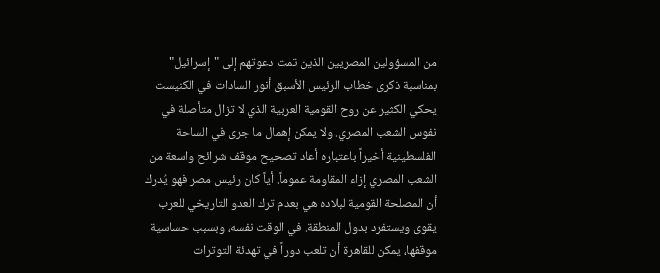من المسؤولين المصريين الذين تمت دعوتهم إلى "إسرائيل" بمناسبة ذكرى خطاب الرئيس الأسبق أنور السادات في الكنيست يحكي الكثير عن روح القومية العربية الذي لا تزال متأصلة في نفوس الشعب المصري. ولا يمكن إهمال ما جرى في الساحة الفلسطينية أخيراً باعتباره أعاد تصحيح موقف شرائح واسعة من الشعب المصري إزاء المقاومة عموماً. أياً كان رئيس مصر فهو يُدرك أن المصلحة القومية لبلاده هي بعدم ترك العدو التاريخي للعرب يقوى ويستفرد بدول المنطقة. في الوقت نفسه، وبسبب حساسية موقفها، يمكن للقاهرة أن تلعب دوراً في تهدئة التوترات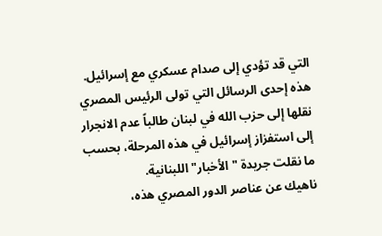التي قد تؤدي إلى صدام عسكري مع إسرائيل. هذه إحدى الرسائل التي تولى الرئيس المصري نقلها إلى حزب الله في لبنان طالباً عدم الانجرار إلى استفزاز إسرائيل في هذه المرحلة، بحسب ما نقلت جريدة "الأخبار" اللبنانية.
ناهيك عن عناصر الدور المصري هذه،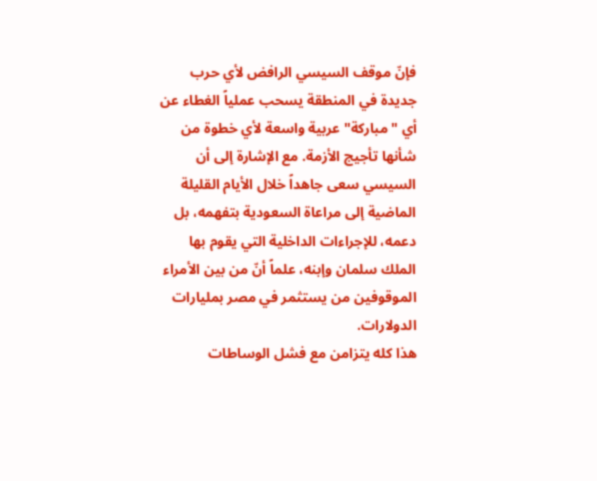فإنّ موقف السيسي الرافض لأي حرب جديدة في المنطقة يسحب عملياً الغطاء عن أي "مباركة" عربية واسعة لأي خطوة من شأنها تأجيج الأزمة. مع الإشارة إلى أن السيسي سعى جاهداً خلال الأيام القليلة الماضية إلى مراعاة السعودية بتفهمه، بل دعمه، للإجراءات الداخلية التي يقوم بها الملك سلمان وإبنه، علماً أنّ من بين الأمراء الموقوفين من يستثمر في مصر بمليارات الدولارات.
هذا كله يتزامن مع فشل الوساطات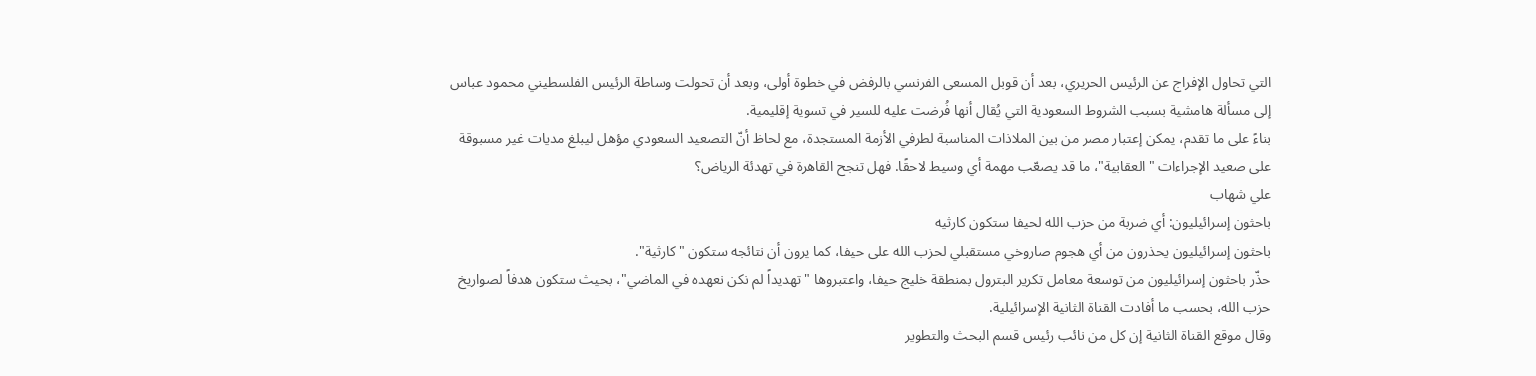التي تحاول الإفراج عن الرئيس الحريري، بعد أن قوبل المسعى الفرنسي بالرفض في خطوة أولى، وبعد أن تحولت وساطة الرئيس الفلسطيني محمود عباس إلى مسألة هامشية بسبب الشروط السعودية التي يُقال أنها فُرضت عليه للسير في تسوية إقليمية.
بناءً على ما تقدم، يمكن إعتبار مصر من بين الملاذات المناسبة لطرفي الأزمة المستجدة، مع لحاظ أنّ التصعيد السعودي مؤهل ليبلغ مديات غير مسبوقة على صعيد الإجراءات "العقابية"، ما قد يصعّب مهمة أي وسيط لاحقًا. فهل تنجح القاهرة في تهدئة الرياض؟
علي شهاب
باحثون إسرائيليون: أي ضربة من حزب الله لحيفا ستكون كارثيه
باحثون إسرائيليون يحذرون من أي هجوم صاروخي مستقبلي لحزب الله على حيفا، كما يرون أن نتائجه ستكون "كارثية".
حذّر باحثون إسرائيليون من توسعة معامل تكرير البترول بمنطقة خليج حيفا، واعتبروها "تهديداً لم نكن نعهده في الماضي"، بحيث ستكون هدفاً لصواريخ حزب الله، بحسب ما أفادت القناة الثانية الإسرائيلية.
وقال موقع القناة الثانية إن كل من نائب رئيس قسم البحث والتطوير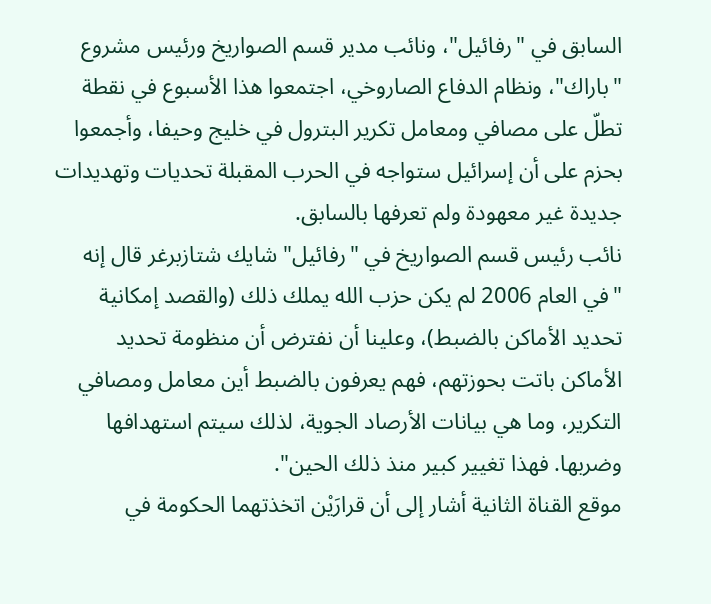السابق في "رفائيل"، ونائب مدير قسم الصواريخ ورئيس مشروع "باراك"، ونظام الدفاع الصاروخي، اجتمعوا هذا الأسبوع في نقطة تطلّ على مصافي ومعامل تكرير البترول في خليج وحيفا، وأجمعوا بحزم على أن إسرائيل ستواجه في الحرب المقبلة تحديات وتهديدات جديدة غير معهودة ولم تعرفها بالسابق.
نائب رئيس قسم الصواريخ في "رفائيل" شايك شتازبرغر قال إنه "في العام 2006 لم يكن حزب الله يملك ذلك (والقصد إمكانية تحديد الأماكن بالضبط)، وعلينا أن نفترض أن منظومة تحديد الأماكن باتت بحوزتهم، فهم يعرفون بالضبط أين معامل ومصافي التكرير، وما هي بيانات الأرصاد الجوية، لذلك سيتم استهدافها وضربها. فهذا تغيير كبير منذ ذلك الحين".
موقع القناة الثانية أشار إلى أن قرارَيْن اتخذتهما الحكومة في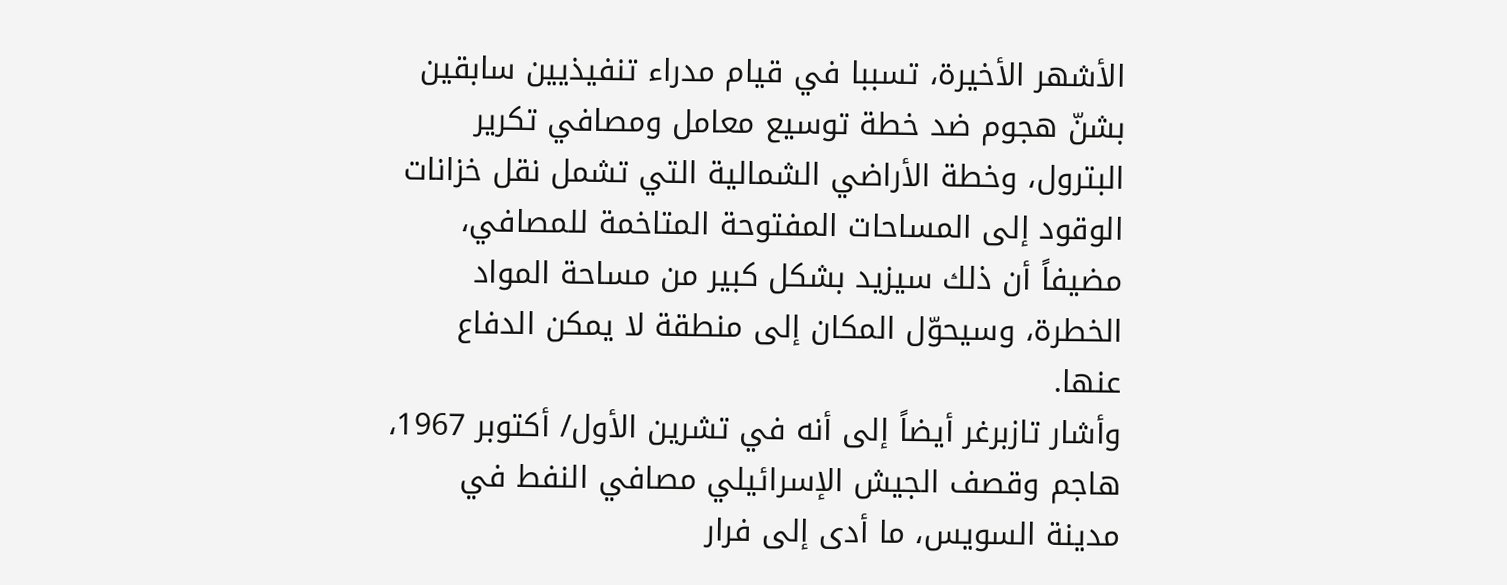الأشهر الأخيرة، تسببا في قيام مدراء تنفيذيين سابقين بشنّ هجوم ضد خطة توسيع معامل ومصافي تكرير البترول، وخطة الأراضي الشمالية التي تشمل نقل خزانات الوقود إلى المساحات المفتوحة المتاخمة للمصافي، مضيفاً أن ذلك سيزيد بشكل كبير من مساحة المواد الخطرة، وسيحوّل المكان إلى منطقة لا يمكن الدفاع عنها.
وأشار تازبرغر أيضاً إلى أنه في تشرين الأول/ أكتوبر 1967، هاجم وقصف الجيش الإسرائيلي مصافي النفط في مدينة السويس، ما أدى إلى فرار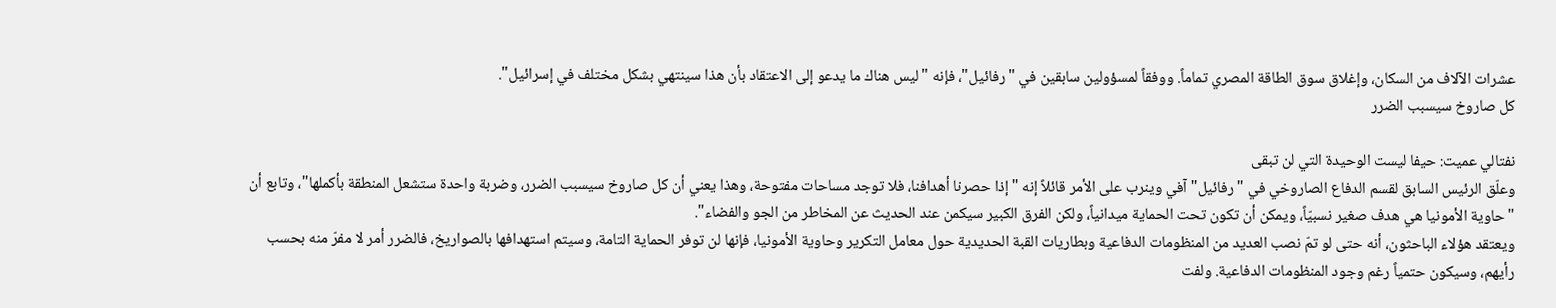عشرات الآلاف من السكان، وإغلاق سوق الطاقة المصري تماماً. ووفقاً لمسؤولين سابقين في "رفائيل"، فإنه "ليس هناك ما يدعو إلى الاعتقاد بأن هذا سينتهي بشكل مختلف في إسرائيل".
كل صاروخ سيسبب الضرر

نفتالي عميت: حيفا ليست الوحيدة التي لن تبقى
وعلّق الرئيس السابق لقسم الدفاع الصاروخي في "رفائيل" آفي وينرب على الأمر قائلاً إنه "إذا حصرنا أهدافنا، فلا توجد مساحات مفتوحة، وهذا يعني أن كل صاروخ سيسبب الضرر، وضربة واحدة ستشعل المنطقة بأكملها"، وتابع أن "حاوية الأمونيا هي هدف صغير نسبيّاً، ويمكن أن تكون تحت الحماية ميدانياً، ولكن الفرق الكبير سيكمن عند الحديث عن المخاطر من الجو والفضاء".
ويعتقد هؤلاء الباحثون، أنه حتى لو تمّ نصب العديد من المنظومات الدفاعية وبطاريات القبة الحديدية حول معامل التكرير وحاوية الأمونيا، فإنها لن توفر الحماية التامة، وسيتم استهدافها بالصواريخ، فالضرر أمر لا مفرّ منه بحسب رأيهم، وسيكون حتمياً رغم وجود المنظومات الدفاعية. ولفت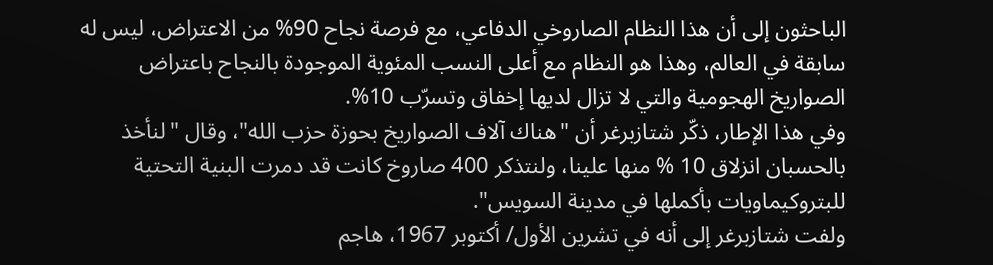الباحثون إلى أن هذا النظام الصاروخي الدفاعي، مع فرصة نجاح 90% من الاعتراض، ليس له سابقة في العالم، وهذا هو النظام مع أعلى النسب المئوية الموجودة بالنجاح باعتراض الصواريخ الهجومية والتي لا تزال لديها إخفاق وتسرّب 10%.
وفي هذا الإطار، ذكّر شتازبرغر أن "هناك آلاف الصواريخ بحوزة حزب الله"، وقال "لنأخذ بالحسبان انزلاق 10 % منها علينا، ولنتذكر 400 صاروخ كانت قد دمرت البنية التحتية للبتروكيماويات بأكملها في مدينة السويس".
ولفت شتازبرغر إلى أنه في تشرين الأول/ أكتوبر 1967، هاجم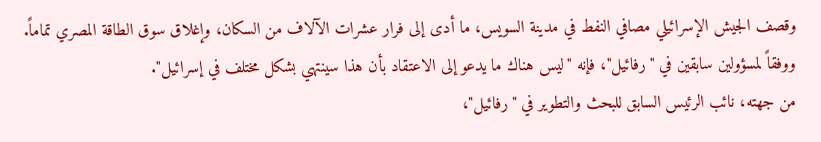وقصف الجيش الإسرائيلي مصافي النفط في مدينة السويس، ما أدى إلى فرار عشرات الآلاف من السكان، وإغلاق سوق الطاقة المصري تماماً. ووفقاً لمسؤولين سابقين في "رفائيل"، فإنه "ليس هناك ما يدعو إلى الاعتقاد بأن هذا سينتهي بشكل مختلف في إسرائيل".
من جهته، نائب الرئيس السابق للبحث والتطوير في "رفائيل"،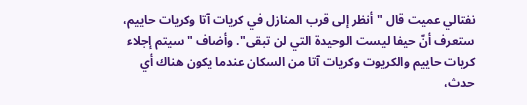نفتالي عميت قال "أنظر إلى قرب المنازل في كريات آتا وكريات حاييم، ستعرف أنّ حيفا ليست الوحيدة التي لن تبقى". وأضاف " سيتم إجلاء كريات حاييم والكريوت وكريات آتا من السكان عندما يكون هناك أي حدث،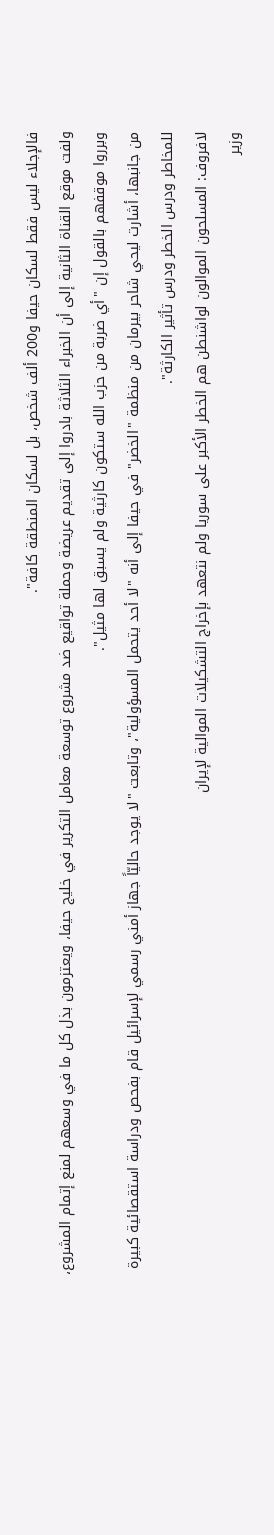فالإجلاء ليس فقط لسكان حيفا و200 ألف شخص، بل لسكان المنطقة كافة".
ولفت موقع القناة الثانية إلى أن الخبراء الثلاثة بادروا إلى تقديم عريضة وحملة تواقيع ضد مشروع توسعة معامل التكرير في خليج حيفا، ويعتزمون بذل كل ما في وسعهم لمنع إتمام المشروع، وبرروا موقفهم بالقول إن "أي ضربة من حزب الله ستكون كارثية ولم يسبق لها مثيل".
من جانبها، أشارت ليحي شاحر بيرمان من منظمة "الخضر" في حيفا إلى أنه "لا أحد يتحمل المسؤولية"، وتابعت "لا يوجد حاليّاً جهاز أمني رسمي لإسرائيل قام بفحص ودراسة استقصائية كبيرة للمخاطر ودرس الخطر ودرس تأثير الكارثة".
لافروف: المسلحون الموالون لواشنطن هم الخطر الأكبر على سوريا ولم نتعهد بإخراج التشكيلات الموالية لإيران
وزير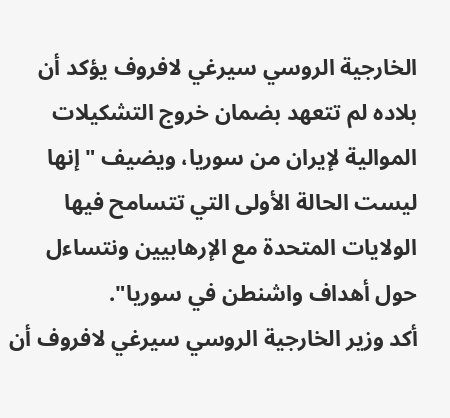الخارجية الروسي سيرغي لافروف يؤكد أن بلاده لم تتعهد بضمان خروج التشكيلات الموالية لإيران من سوريا، ويضيف "إنها ليست الحالة الأولى التي تتسامح فيها الولايات المتحدة مع الإرهابيين ونتساءل حول أهداف واشنطن في سوريا".
أكد وزير الخارجية الروسي سيرغي لافروف أن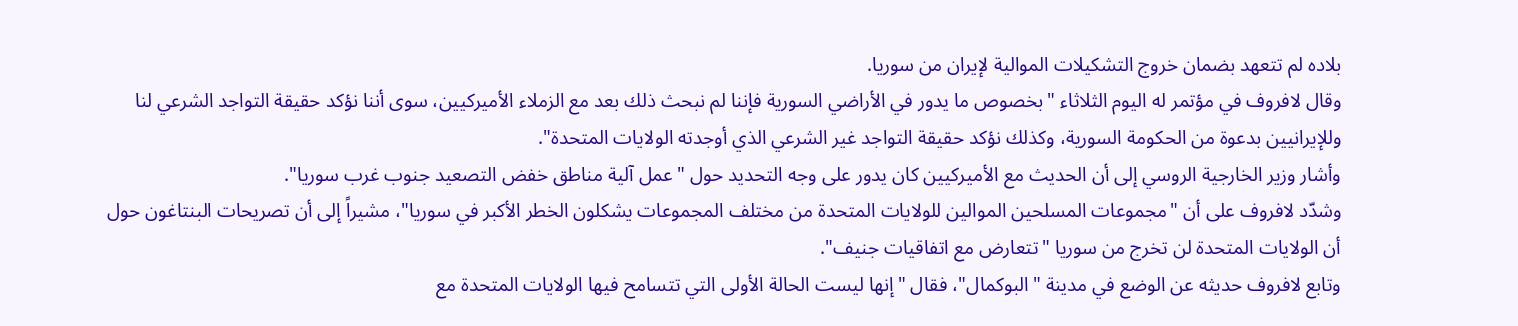بلاده لم تتعهد بضمان خروج التشكيلات الموالية لإيران من سوريا.
وقال لافروف في مؤتمر له اليوم الثلاثاء "بخصوص ما يدور في الأراضي السورية فإننا لم نبحث ذلك بعد مع الزملاء الأميركيين، سوى أننا نؤكد حقيقة التواجد الشرعي لنا وللإيرانيين بدعوة من الحكومة السورية، وكذلك نؤكد حقيقة التواجد غير الشرعي الذي أوجدته الولايات المتحدة".
وأشار وزير الخارجية الروسي إلى أن الحديث مع الأميركيين كان يدور على وجه التحديد حول "عمل آلية مناطق خفض التصعيد جنوب غرب سوريا".
وشدّد لافروف على أن "مجموعات المسلحين الموالين للولايات المتحدة من مختلف المجموعات يشكلون الخطر الأكبر في سوريا"، مشيراً إلى أن تصريحات البنتاغون حول أن الولايات المتحدة لن تخرج من سوريا "تتعارض مع اتفاقيات جنيف".
وتابع لافروف حديثه عن الوضع في مدينة "البوكمال"، فقال "إنها ليست الحالة الأولى التي تتسامح فيها الولايات المتحدة مع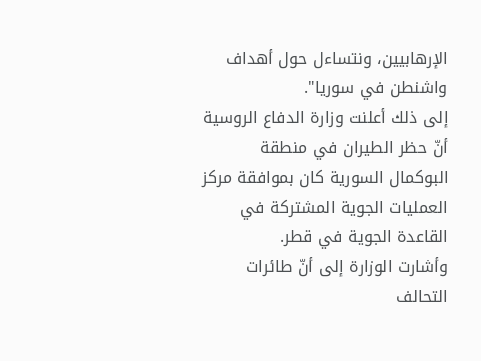الإرهابيين، ونتساءل حول أهداف واشنطن في سوريا".
إلى ذلك أعلنت وزارة الدفاع الروسية أنّ حظر الطيران في منطقة البوكمال السورية كان بموافقة مركز العمليات الجوية المشتركة في القاعدة الجوية في قطر.
وأشارت الوزارة إلى أنّ طائرات التحالف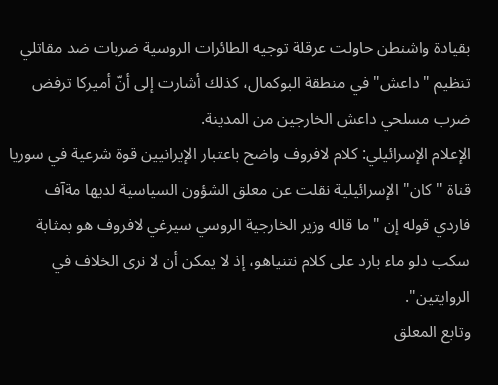بقيادة واشنطن حاولت عرقلة توجيه الطائرات الروسية ضربات ضد مقاتلي تنظيم "داعش" في منطقة البوكمال، كذلك أشارت إلى أنّ أميركا ترفض ضرب مسلحي داعش الخارجين من المدينة.
الإعلام الإسرائيلي: كلام لافروف واضح باعتبار الإيرانيين قوة شرعية في سوريا
قناة "كان" الإسرائيلية نقلت عن معلق الشؤون السياسية لديها مةآف فاردي قوله إن "ما قاله وزير الخارجية الروسي سيرغي لافروف هو بمثابة سكب دلو ماء بارد على كلام نتنياهو، إذ لا يمكن أن لا نرى الخلاف في الروايتين".
وتابع المعلق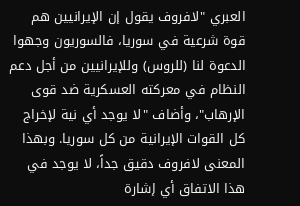العبري "لافروف يقول إن الإيرانيين هم قوة شرعية في سوريا، فالسوريون وجهوا الدعوة لنا (للروس) وللإيرانيين من أجل دعم النظام في معركته العسكرية ضد قوى الإرهاب"، وأضاف "لا يوجد أي نية لإخراج كل القوات الإيرانية من كل سوريا. وبهذا المعنى لافروف دقيق جداً، لا يوجد في هذا الاتفاق أي إشارة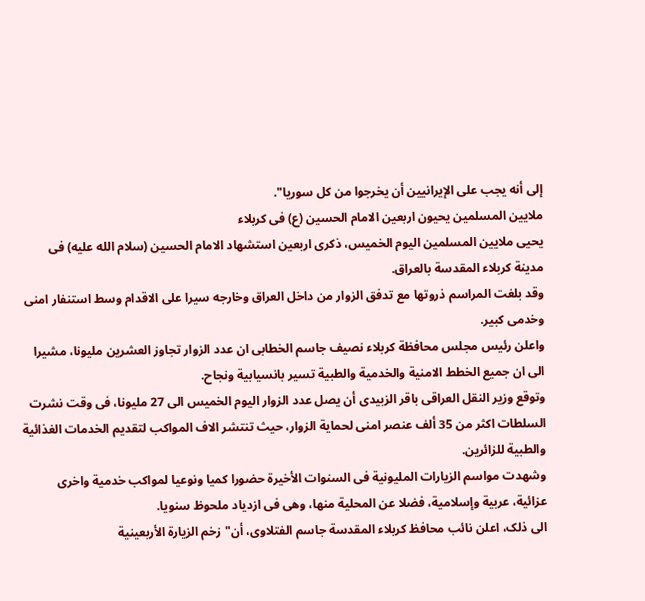إلى أنه يجب على الإيرانيين أن يخرجوا من كل سوريا".
ملایین المسلمین یحیون اربعین الامام الحسین (ع) فی کربلاء
یحیی ملایین المسلمین الیوم الخمیس، ذکرى اربعین استشهاد الامام الحسین (سلام الله علیه) فی مدینة کربلاء المقدسة بالعراق.
وقد بلغت المراسم ذروتها مع تدفق الزوار من داخل العراق وخارجه سیرا على الاقدام وسط استنفار امنی وخدمی کبیر.
واعلن رئیس مجلس محافظة کربلاء نصیف جاسم الخطابی ان عدد الزوار تجاوز العشرین ملیونا، مشیرا الى ان جمیع الخطط الامنیة والخدمیة والطبیة تسیر بانسیابیة ونجاح.
وتوقع وزیر النقل العراقی باقر الزبیدی أن یصل عدد الزوار الیوم الخمیس الى 27 ملیونا، فی وقت نشرت السلطات اکثر من 35 ألف عنصر امنی لحمایة الزوار، حیث تنتشر الاف المواکب لتقدیم الخدمات الغذائیة والطبیة للزائرین.
وشهدت مواسم الزیارات الملیونیة فی السنوات الأخیرة حضورا کمیا ونوعیا لمواکب خدمیة واخرى عزائیة، عربیة وإسلامیة، فضلا عن المحلیة منها، وهی فی ازدیاد ملحوظ سنویا.
الى ذلک، اعلن نائب محافظ کربلاء المقدسة جاسم الفتلاوی، أن"زخم الزیارة الأربعینیة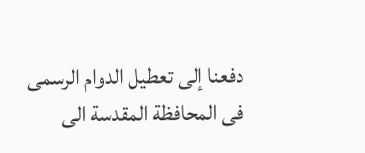دفعنا إلى تعطیل الدوام الرسمی فی المحافظة المقدسة الى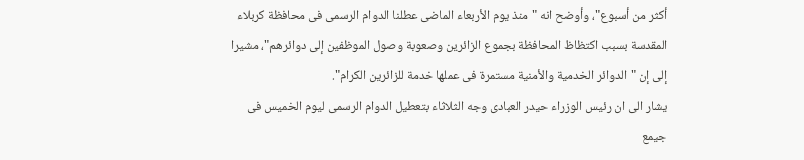أکثر من أسبوع"، وأوضح انه "منذ یوم الأربعاء الماضی عطلنا الدوام الرسمی فی محافظة کربلاء المقدسة بسبب اکتظاظ المحافظة بجموع الزائرین وصعوبة وصول الموظفین إلى دوائرهم"، مشیرا إلى إن "الدوائر الخدمیة والأمنیة مستمرة فی عملها خدمة للزائرین الکرام".
یشار الى ان رئیس الوزراء حیدر العبادی وجه الثلاثاء بتعطیل الدوام الرسمی لیوم الخمیس فی جیمع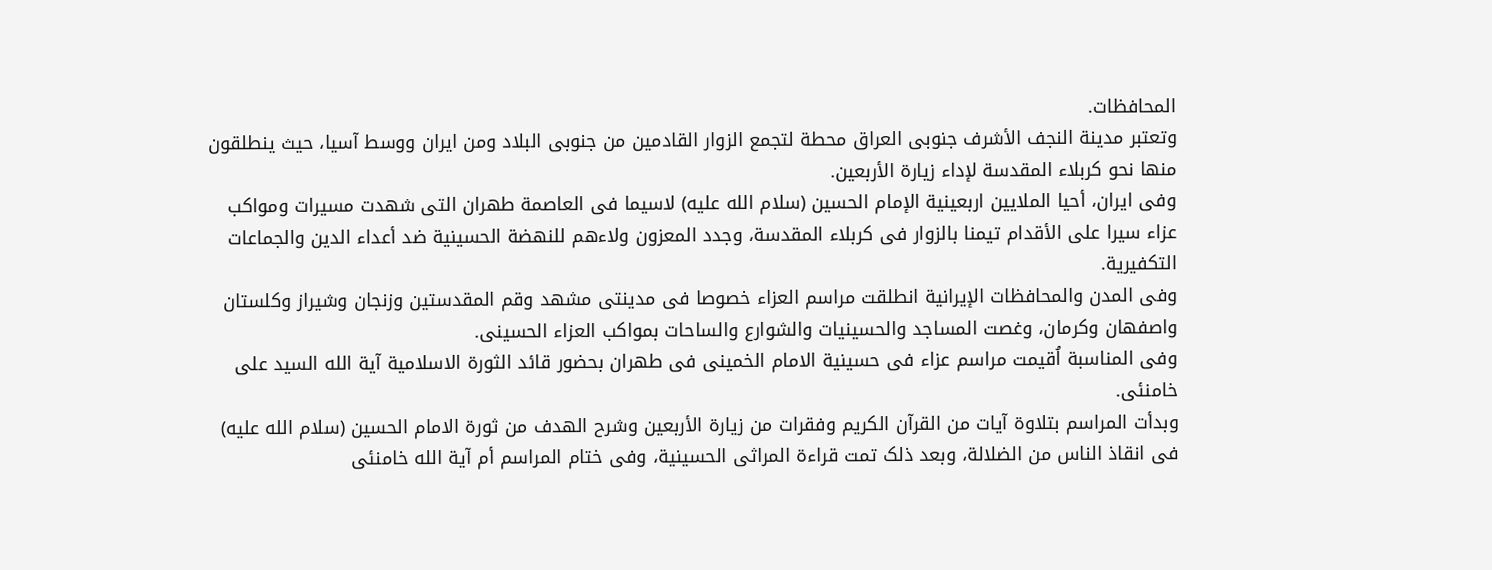المحافظات.
وتعتبر مدینة النجف الأشرف جنوبی العراق محطة لتجمع الزوار القادمین من جنوبی البلاد ومن ایران ووسط آسیا، حیث ینطلقون منها نحو کربلاء المقدسة لإداء زیارة الأربعین.
وفی ایران، أحیا الملایین اربعینیة الإمام الحسین (سلام الله علیه) لاسیما فی العاصمة طهران التی شهدت مسیرات ومواکب عزاء سیرا على الأقدام تیمنا بالزوار فی کربلاء المقدسة، وجدد المعزون ولاءهم للنهضة الحسینیة ضد أعداء الدین والجماعات التکفیریة.
وفی المدن والمحافظات الإیرانیة انطلقت مراسم العزاء خصوصا فی مدینتی مشهد وقم المقدستین وزنجان وشیراز وکلستان واصفهان وکرمان، وغصت المساجد والحسینیات والشوارع والساحات بمواکب العزاء الحسینی.
وفی المناسبة اُقیمت مراسم عزاء فی حسینیة الامام الخمینی فی طهران بحضور قائد الثورة الاسلامیة آیة الله السید علی خامنئی.
وبدأت المراسم بتلاوة آیات من القرآن الکریم وفقرات من زیارة الأربعین وشرح الهدف من ثورة الامام الحسین (سلام الله علیه) فی انقاذ الناس من الضلالة، وبعد ذلک تمت قراءة المراثی الحسینیة، وفی ختام المراسم أم آیة الله خامنئی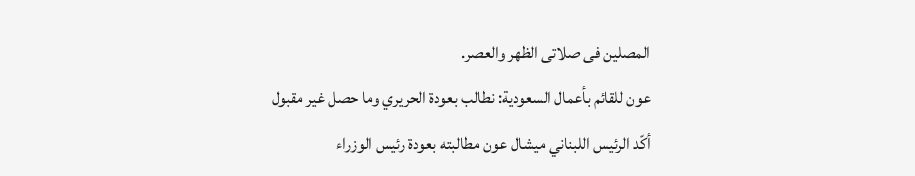المصلین فی صلاتی الظهر والعصر.
عون للقائم بأعمال السعودية: نطالب بعودة الحريري وما حصل غير مقبول
أكّد الرئيس اللبناني ميشال عون مطالبته بعودة رئيس الوزراء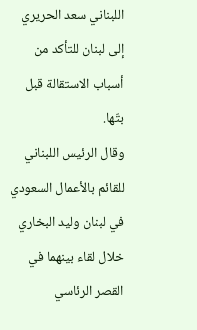اللبناني سعد الحريري إلى لبنان للتأكد من أسباب الاستقالة قبل بتّها.
وقال الرئيس اللبناني للقائم بالأعمال السعودي في لبنان وليد البخاري خلال لقاء بينهما في القصر الرئاسي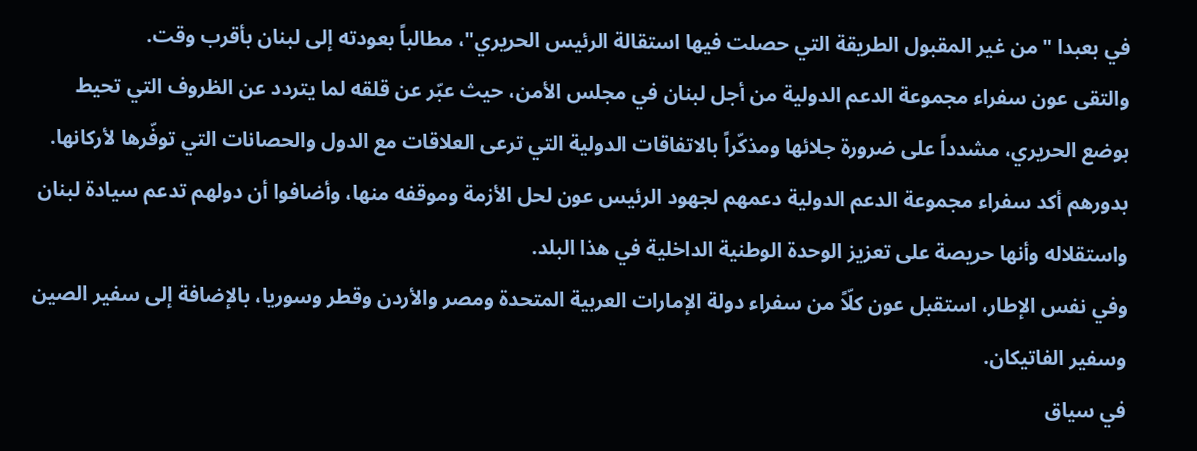في بعبدا "من غير المقبول الطريقة التي حصلت فيها استقالة الرئيس الحريري"، مطالباً بعودته إلى لبنان بأقرب وقت.
والتقى عون سفراء مجموعة الدعم الدولية من أجل لبنان في مجلس الأمن، حيث عبّر عن قلقه لما يتردد عن الظروف التي تحيط بوضع الحريري، مشدداً على ضرورة جلائها ومذكّراً بالاتفاقات الدولية التي ترعى العلاقات مع الدول والحصانات التي توفّرها لأركانها.
بدورهم أكد سفراء مجموعة الدعم الدولية دعمهم لجهود الرئيس عون لحل الأزمة وموقفه منها، وأضافوا أن دولهم تدعم سيادة لبنان واستقلاله وأنها حريصة على تعزيز الوحدة الوطنية الداخلية في هذا البلد.
وفي نفس الإطار، استقبل عون كلّاً من سفراء دولة الإمارات العربية المتحدة ومصر والأردن وقطر وسوريا، بالإضافة إلى سفير الصين وسفير الفاتيكان.
في سياق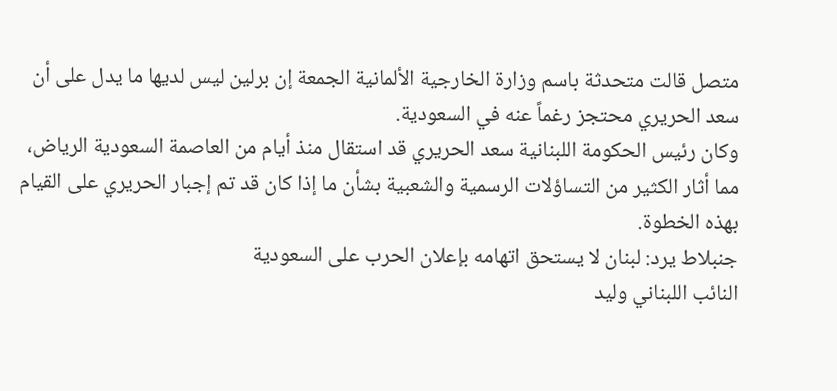متصل قالت متحدثة باسم وزارة الخارجية الألمانية الجمعة إن برلين ليس لديها ما يدل على أن سعد الحريري محتجز رغماً عنه في السعودية.
وكان رئيس الحكومة اللبنانية سعد الحريري قد استقال منذ أيام من العاصمة السعودية الرياض، مما أثار الكثير من التساؤلات الرسمية والشعبية بشأن ما إذا كان قد تم إجبار الحريري على القيام بهذه الخطوة.
جنبلاط يرد: لبنان لا يستحق اتهامه بإعلان الحرب على السعودية
النائب اللبناني وليد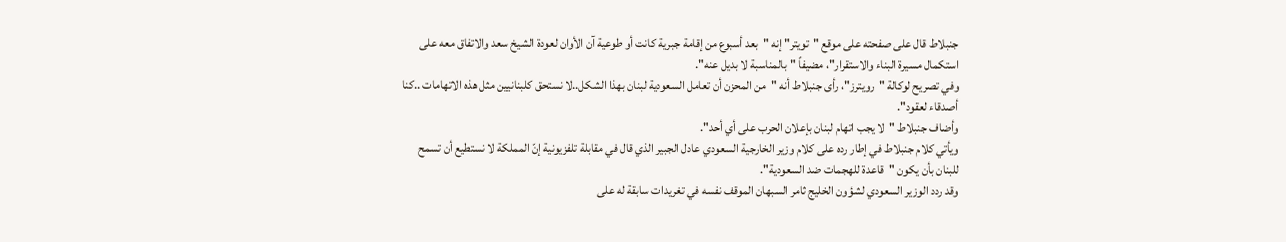جنبلاط قال على صفحته على موقع "تويتر" إنه "بعد أسبوع من إقامة جبرية كانت أو طوعية آن الأوان لعودة الشيخ سعد والاتفاق معه على استكمال مسيرة البناء والاستقرار"، مضيفاً "بالمناسبة لا بديل عنه".
وفي تصريح لوكالة "رويترز"، رأى جنبلاط أنه "من المحزن أن تعامل السعودية لبنان بهذا الشكل..لا نستحق كلبنانيين مثل هذه الاتهامات ..كنا أصدقاء لعقود".
وأضاف جنبلاط "لا يجب اتهام لبنان بإعلان الحرب على أي أحد".
ويأتي كلام جنبلاط في إطار رده على كلام وزير الخارجية السعودي عادل الجبير الذي قال في مقابلة تلفزيونية إنّ المملكة لا نستطيع أن تسمح للبنان بأن يكون "قاعدة للهجمات ضد السعودية".
وقد ردد الوزير السعودي لشؤون الخليج ثامر السبهان الموقف نفسه في تغريدات سابقة له على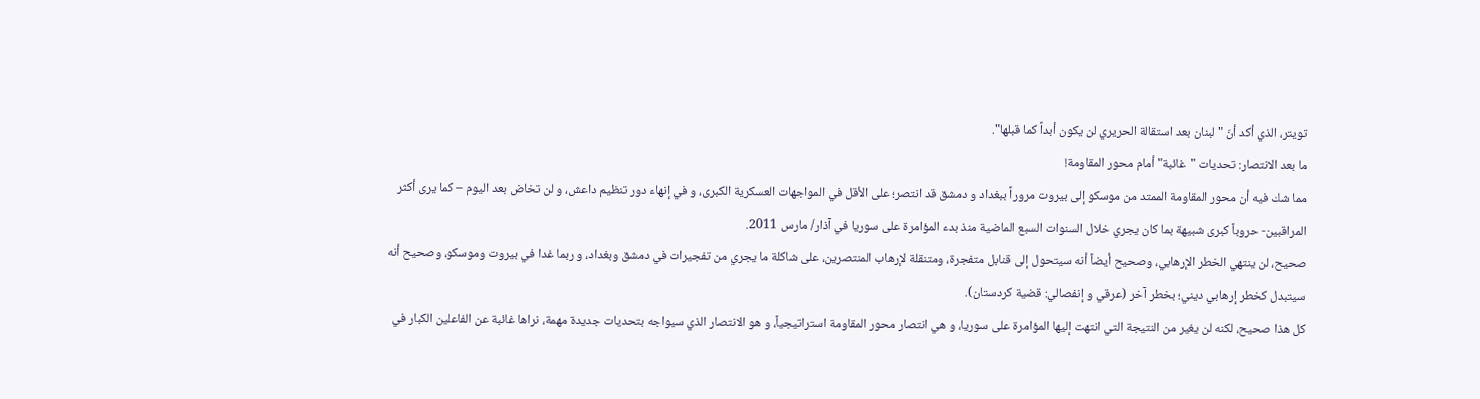تويتر، الذي أكد أنّ "لبنان بعد استقالة الحريري لن يكون أبداً كما قبلها".
ما بعد الانتصار: تحديات "غائبة" أمام محور المقاومة!
مما شك فيه أن محور المقاومة الممتد من موسكو إلى بيروت مروراً ببغداد و دمشق قد انتصر؛ على الأقل في المواجهات العسكرية الكبرى، و في إنهاء دور تنظيم داعش، و لن تخاض بعد اليوم – كما يرى أكثر المراقبين- حروباً كبرى شبيهة بما كان يجري خلال السنوات السبع الماضية منذ بدء المؤامرة على سوريا في آذار/ مارس 2011.
صحيح، لن ينتهي الخطر الإرهابي، وصحيح أيضاً أنه سيتحول إلى قنابل متفجرة، ومتنقلة لإرهاب المنتصرين، على شاكلة ما يجري من تفجيرات في دمشق وبغداد، و ربما غدا في بيروت وموسكو، وصحيح أنه سيتبدل كخطر إرهابي ديني؛ بخطر آخر (عرقي و إنفصالي: قضية كردستان).
كل هذا صحيح، لكنه لن يغير من النتيجة التي انتهت إليها المؤامرة على سوريا، و هي انتصار محور المقاومة استراتيجياً، و هو الانتصار الذي سيواجه بتحديات جديدة مهمة، نراها غائبة عن الفاعلين الكبار في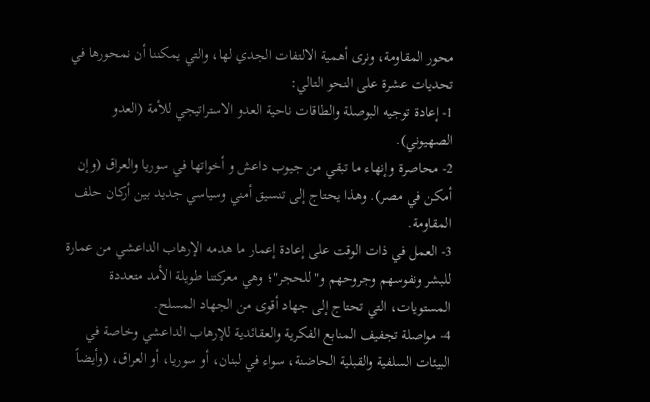محور المقاومة، ونرى أهمية الالتفات الجدي لها، والتي يمكننا أن نمحورها في تحديات عشرة على النحو التالي:
1- إعادة توجيه البوصلة والطاقات ناحية العدو الاستراتيجي للأمة (العدو الصهيوني).
2- محاصرة وإنهاء ما تبقي من جيوب داعش و أخواتها في سوريا والعراق (وإن أمكن في مصر). وهذا يحتاج إلى تنسيق أمني وسياسي جديد بين أركان حلف المقاومة.
3- العمل في ذات الوقت على إعادة إعمار ما هدمه الإرهاب الداعشي من عمارة للبشر ونفوسهم وجروحهم و"للحجر"؛ وهي معركتنا طويلة الأمد متعددة المستويات، التي تحتاج إلى جهاد أقوى من الجهاد المسلح.
4- مواصلة تجفيف المنابع الفكرية والعقائدية للإرهاب الداعشي وخاصة في البيئات السلفية والقبلية الحاضنة، سواء في لبنان، أو سوريا، أو العراق، (وأيضاً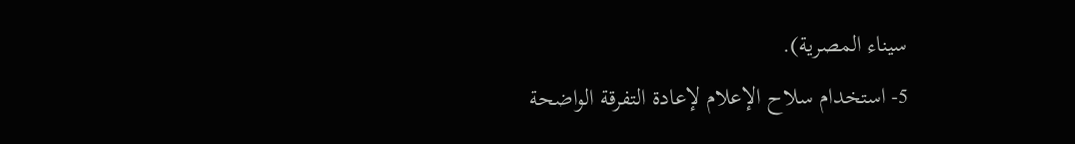سيناء المصرية).
5- استخدام سلاح الإعلام لإعادة التفرقة الواضحة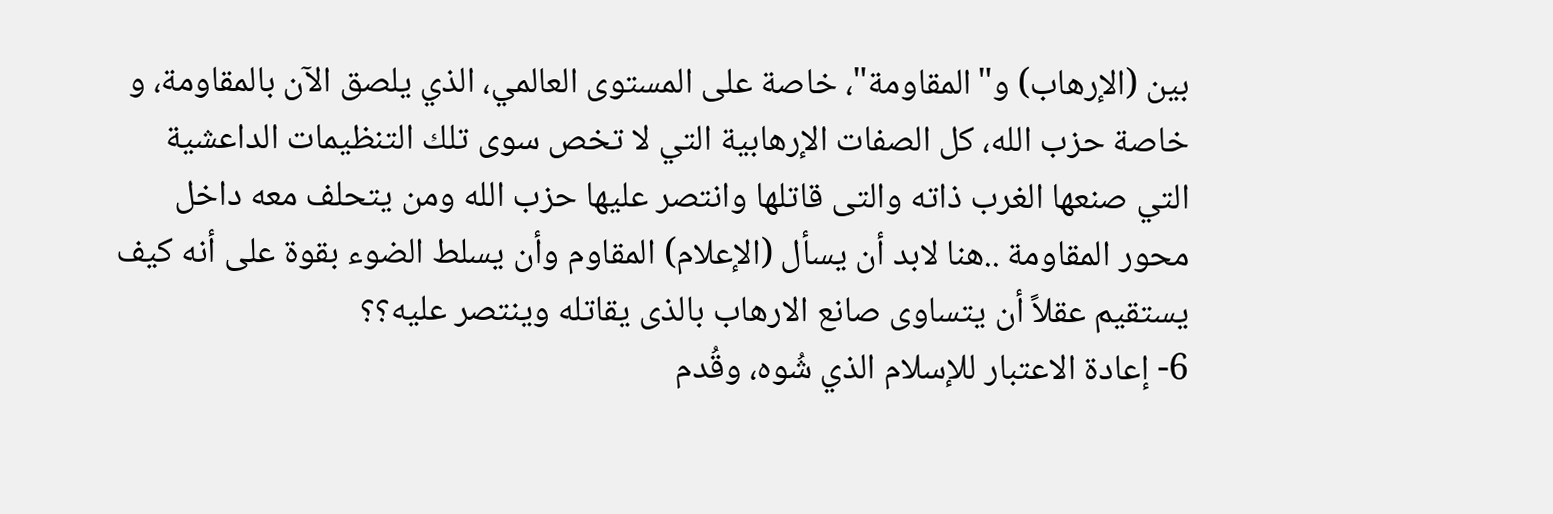بين (الإرهاب) و"المقاومة"، خاصة على المستوى العالمي، الذي يلصق الآن بالمقاومة، و خاصة حزب الله، كل الصفات الإرهابية التي لا تخص سوى تلك التنظيمات الداعشية التي صنعها الغرب ذاته والتى قاتلها وانتصر عليها حزب الله ومن يتحلف معه داخل محور المقاومة ..هنا لابد أن يسأل (الإعلام) المقاوم وأن يسلط الضوء بقوة على أنه كيف يستقيم عقلاً أن يتساوى صانع الارهاب بالذى يقاتله وينتصر عليه؟؟
6- إعادة الاعتبار للإسلام الذي شُوه، وقُدم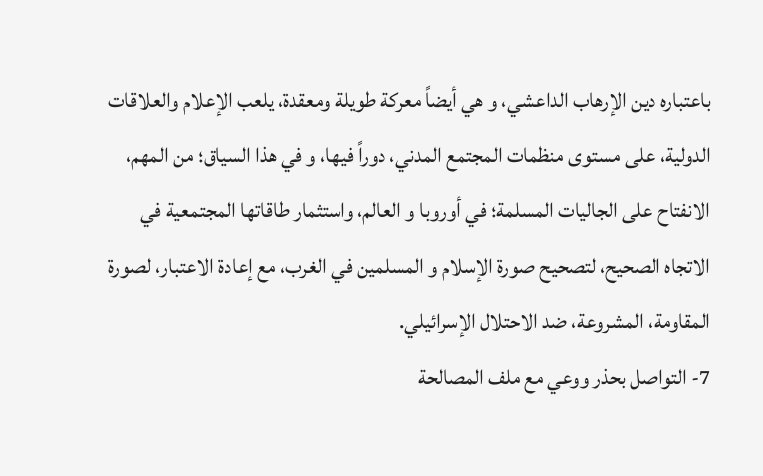باعتباره دين الإرهاب الداعشي، و هي أيضاً معركة طويلة ومعقدة، يلعب الإعلام والعلاقات الدولية، على مستوى منظمات المجتمع المدني، دوراً فيها، و في هذا السياق؛ من المهم، الانفتاح على الجاليات المسلمة؛ في أوروبا و العالم، واستثمار طاقاتها المجتمعية في الاتجاه الصحيح، لتصحيح صورة الإسلام و المسلمين في الغرب، مع إعادة الاعتبار، لصورة المقاومة، المشروعة، ضد الاحتلال الإسرائيلي.
7- التواصل بحذر ووعي مع ملف المصالحة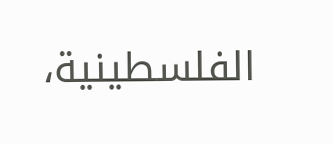الفلسطينية،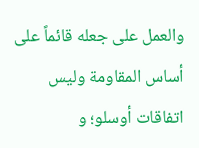والعمل على جعله قائماً على أساس المقاومة وليس اتفاقات أوسلو؛ و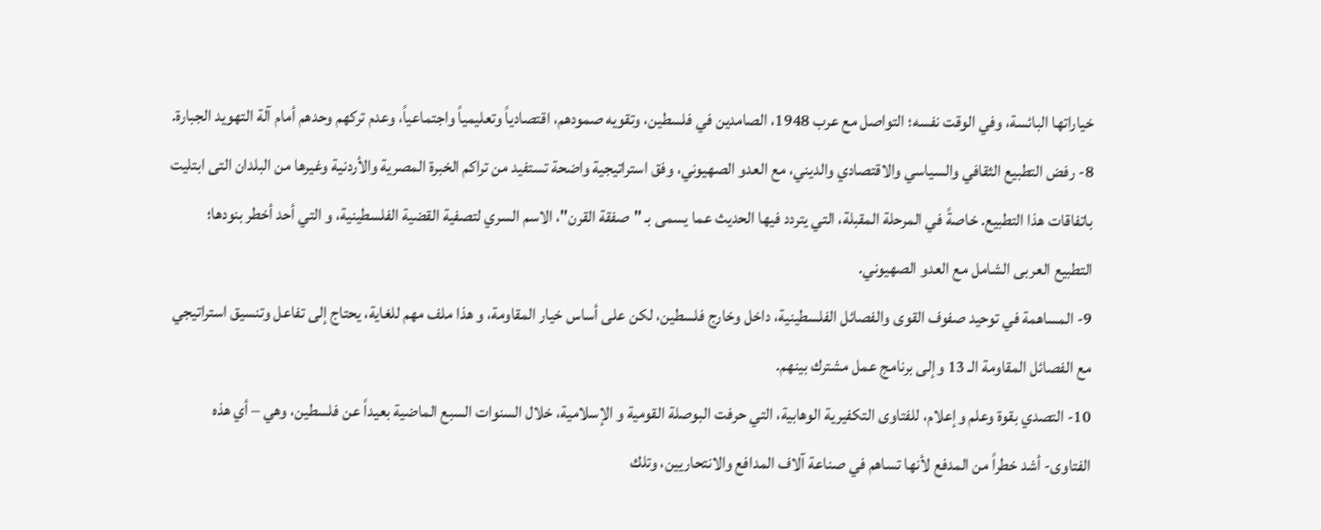خياراتها البائسة، وفي الوقت نفسه؛ التواصل مع عرب 1948، الصامدين في فلسطين، وتقويه صمودهم، اقتصادياً وتعليمياً واجتماعياً، وعدم تركهم وحدهم أمام آلة التهويد الجبارة.
8- رفض التطبيع الثقافي والسياسي والاقتصادي والديني، مع العدو الصهيوني، وفق استراتيجية واضحة تستفيد من تراكم الخبرة المصرية والأردنية وغيرها من البلدان التى ابتليت باتفاقات هذا التطبيع. خاصةً في المرحلة المقبلة، التي يتردد فيها الحديث عما يسمى بـ "صفقة القرن"، الاسم السري لتصفية القضية الفلسطينية، و التي أحد أخطر بنودها؛ التطبيع العربى الشامل مع العدو الصهيوني.
9- المساهمة في توحيد صفوف القوى والفصائل الفلسطينية، داخل وخارج فلسطين، لكن على أساس خيار المقاومة، و هذا ملف مهم للغاية، يحتاج إلى تفاعل وتنسيق استراتيجي مع الفصائل المقاومة الـ 13 وإلى برنامج عمل مشترك بينهم.
10- التصدي بقوة وعلم وإعلام، للفتاوى التكفيرية الوهابية، التي حرفت البوصلة القومية و الإسلامية، خلال السنوات السبع الماضية بعيداً عن فلسطين، وهي – أي هذه الفتاوى- أشد خطراً من المدفع لأنها تساهم في صناعة آلاف المدافع والانتحاريين، وتلك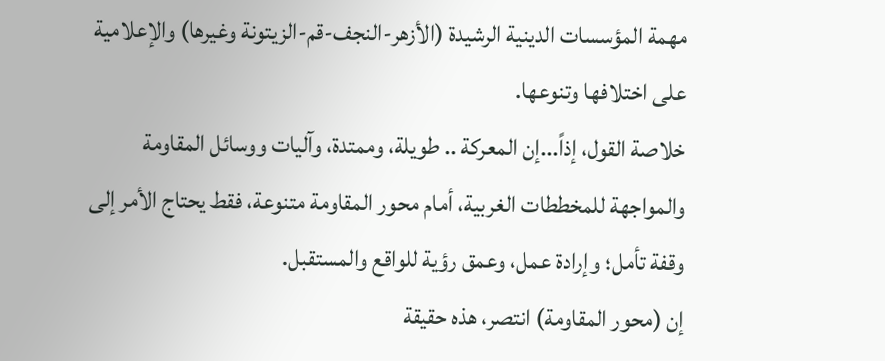مهمة المؤسسات الدينية الرشيدة (الأزهر-النجف-قم-الزيتونة وغيرها) والإعلامية على اختلافها وتنوعها.
خلاصة القول، إذاً...إن المعركة .. طويلة، وممتدة، وآليات ووسائل المقاومة والمواجهة للمخططات الغربية، أمام محور المقاومة متنوعة، فقط يحتاج الأمر إلى وقفة تأمل؛ وإرادة عمل، وعمق رؤية للواقع والمستقبل.
إن (محور المقاومة) انتصر، هذه حقيقة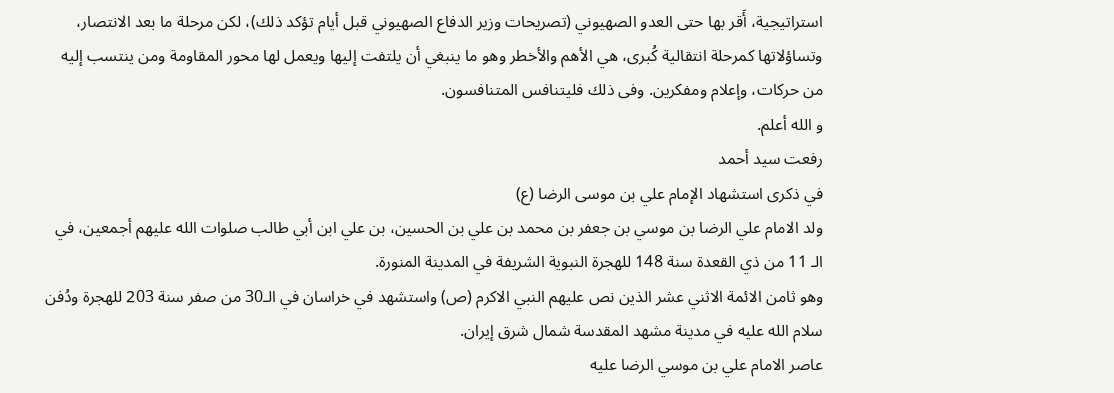استراتيجية، أَقر بها حتى العدو الصهيوني (تصريحات وزير الدفاع الصهيوني قبل أيام تؤكد ذلك)، لكن مرحلة ما بعد الانتصار، وتساؤلاتها كمرحلة انتقالية كُبرى، هي الأهم والأخطر وهو ما ينبغي أن يلتفت إليها ويعمل لها محور المقاومة ومن ينتسب إليه من حركات، وإعلام ومفكرين. وفى ذلك فليتنافس المتنافسون.
و الله أعلم.
رفعت سيد أحمد
في ذكرى استشهاد الإمام علي بن موسى الرضا (ع)
ولد الامام علي الرضا بن موسي بن جعفر بن محمد بن علي بن الحسين، بن علي ابن أبي طالب صلوات الله عليهم أجمعين، في الـ 11 من ذي القعدة سنة 148 للهجرة النبوية الشريفة في المدينة المنورة.
وهو ثامن الائمة الاثني عشر الذين نص عليهم النبي الاكرم (ص) واستشهد في خراسان في الـ30 من صفر سنة 203 للهجرة ودُفن سلام الله عليه في مدينة مشهد المقدسة شمال شرق إيران.
عاصر الامام علي بن موسي الرضا عليه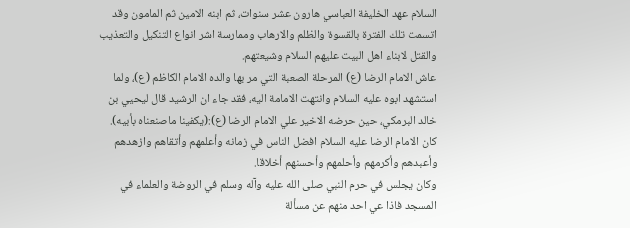السلام عهد الخليفة العباسي هارون عشر سنوات، ثم ابنه الامين ثم المامون وقد اتسمت تلك الفترة بالقسوة والظلم والارهاب وممارسة اشر انواع التنكيل والتعذيب والقتل لابناء اهل البيت عليهم السلام وشيعتهم.
عاش الامام الرضا (ع) المرحلة الصعبة التي مر بها والده الامام الكاظم (ع)، ولما استشهد ابوه عليه السلام وانتهت الامامة اليه، فقد جاء ان الرشيد قال ليحيي بن خالد البرمكي، حين حرضه الاخير علي الامام الرضا (ع):(يكفينا ماصنعناه بأبيه).
كان الامام الرضا عليه السلام افضل الناس في زمانه وأعلمهم وأتقاهم وازهدهم وأعبدهم وأكرمهم وأحلمهم وأحسنهم أخلاقا.
وكان يجلس في حرم النبي صلى الله عليه وآله وسلم في الروضة والعلماء في المسجد فاذا عي احد منهم عن مسألة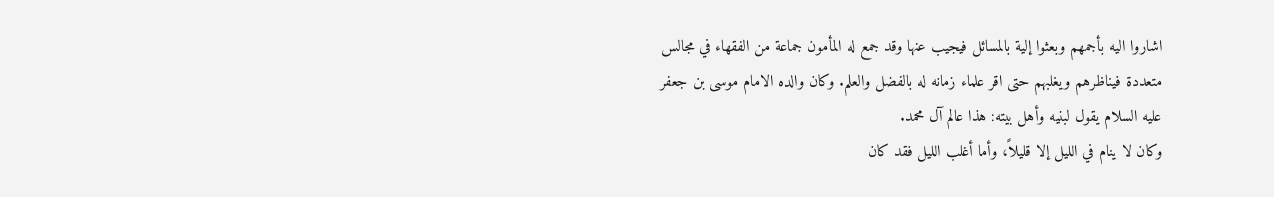اشاروا اليه بأجمهم وبعثوا إلية بالمسائل فيجيب عنها وقد جمع له المأمون جماعة من الفقهاء في مجالس متعددة فيناظرهم ويغلبهم حتى اقر علماء زمانه له بالفضل والعلم. وكان والده الامام موسى بن جعفر عليه السلام يقول لبنيه وأهل بيته: هذا عالم آل محمد.
وكان لا ينام في الليل إلا قليلاً، وأما أغلب الليل فقد كان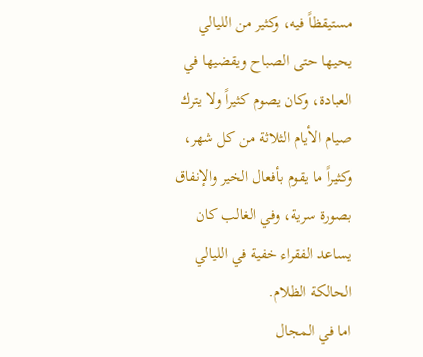مستيقظاً فيه، وكثير من الليالي يحيها حتى الصباح ويقضيها في العبادة، وكان يصوم كثيراً ولا يترك صيام الأيام الثلاثة من كل شهر، وكثيراً ما يقوم بأفعال الخير والإنفاق بصورة سرية، وفي الغالب كان يساعد الفقراء خفية في الليالي الحالكة الظلام.
اما في المجال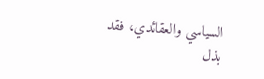السياسي والعقائدي، فقد بذل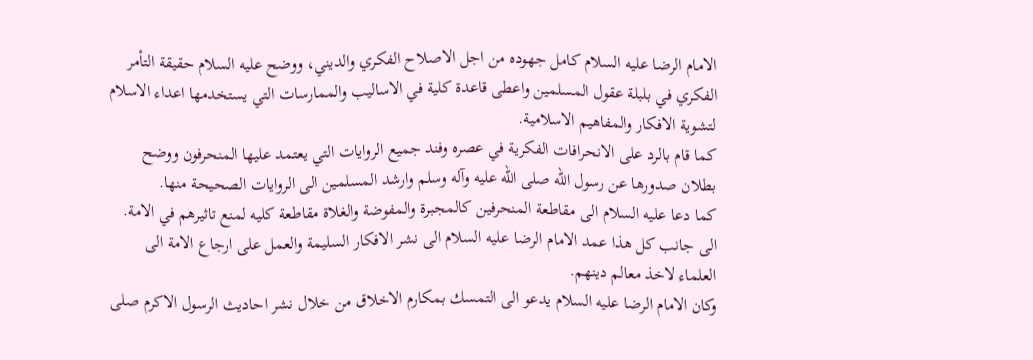الامام الرضا عليه السلام كامل جهوده من اجل الاصلاح الفكري والديني، ووضح عليه السلام حقيقة التأمر الفكري في بلبلة عقول المسلمين واعطى قاعدة كلية في الاساليب والممارسات التي يستخدمها اعداء الاسلام لتشوية الافكار والمفاهيم الاسلامية.
كما قام بالرد على الانحرافات الفكرية في عصره وفند جميع الروايات التي يعتمد عليها المنحرفون ووضح بطلان صدورها عن رسول الله صلى الله عليه وآله وسلم وارشد المسلمين الى الروايات الصحيحة منها.
كما دعا عليه السلام الى مقاطعة المنحرفين كالمجبرة والمفوضة والغلاة مقاطعة كليه لمنع تاثيرهم في الامة. الى جانب كل هذا عمد الامام الرضا عليه السلام الى نشر الافكار السليمة والعمل على ارجاع الامة الى العلماء لاخذ معالم دينهم.
وكان الامام الرضا عليه السلام يدعو الى التمسك بمكارم الاخلاق من خلال نشر احاديث الرسول الاكرم صلى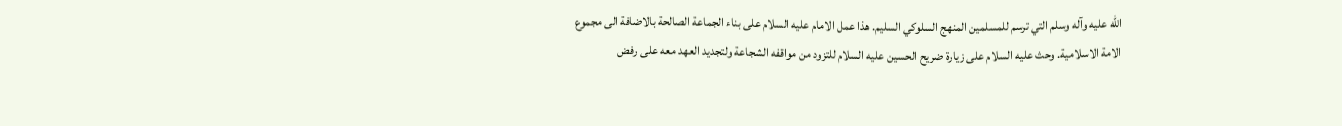الله عليه وآله وسلم التي ترسم للمسلمين المنهج السلوكي السليم. هذا عمل الامام عليه السلام على بناء الجماعة الصالحة بالاضافة الى مجموع الامة الاسلامية. وحث عليه السلام على زيارة ضريح الحسين عليه السلام للتزود من مواقفه الشجاعة ولتجديد العهد معه على رفض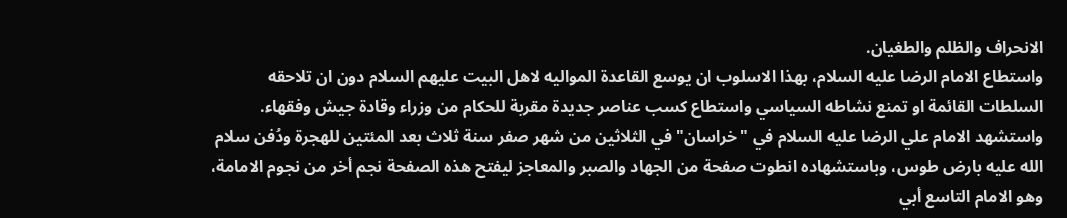الانحراف والظلم والطغيان.
واستطاع الامام الرضا عليه السلام، بهذا الاسلوب ان يوسع القاعدة المواليه لاهل البيت عليهم السلام دون ان تلاحقه السلطات القائمة او تمنع نشاطه السياسي واستطاع كسب عناصر جديدة مقربة للحكام من وزراء وقادة جيش وفقهاء.
واستشهد الامام علي الرضا عليه السلام في "خراسان" في الثلاثين من شهر صفر سنة ثلاث بعد المئتين للهجرة ودُفن سلام الله عليه بارض طوس، وباستشهاده انطوت صفحة من الجهاد والصبر والمعاجز ليفتح هذه الصفحة نجم أخر من نجوم الامامة، وهو الامام التاسع أبي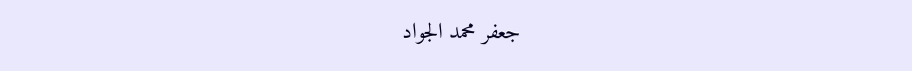جعفر محمد الجواد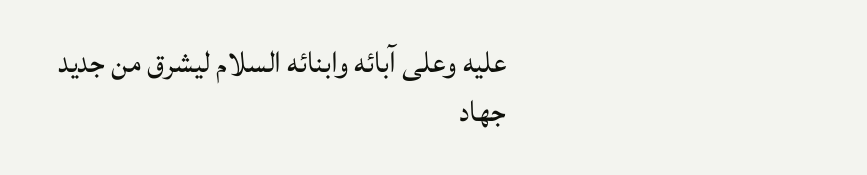عليه وعلى آبائه وابنائه السلام ليشرق من جديد جهاد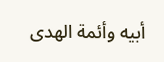أبيه وأئمة الهدى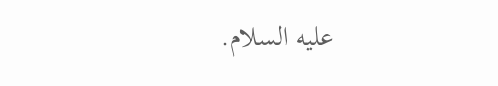عليه السلام.